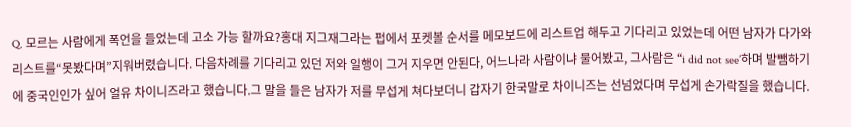Q. 모르는 사람에게 폭언을 들었는데 고소 가능 할까요?홍대 지그재그라는 펍에서 포켓볼 순서를 메모보드에 리스트업 해두고 기다리고 있었는데 어떤 남자가 다가와 리스트를“못봤다며”지워버렸습니다. 다음차례를 기다리고 있던 저와 일행이 그거 지우면 안된다, 어느나라 사람이냐 물어봤고, 그사람은 “i did not see’하며 발뺌하기에 중국인인가 싶어 얼유 차이니즈라고 했습니다.그 말을 들은 남자가 저를 무섭게 쳐다보더니 갑자기 한국말로 차이니즈는 선넘었다며 무섭게 손가락질을 했습니다.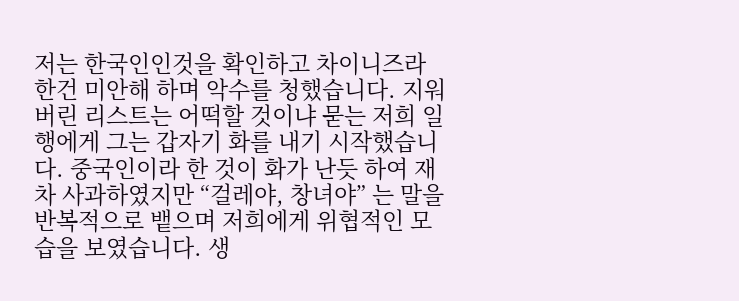저는 한국인인것을 확인하고 차이니즈라 한건 미안해 하며 악수를 청했습니다. 지워버린 리스트는 어떡할 것이냐 묻는 저희 일행에게 그는 갑자기 화를 내기 시작했습니다. 중국인이라 한 것이 화가 난듯 하여 재차 사과하였지만 “걸레야, 창녀야” 는 말을 반복적으로 뱉으며 저희에게 위협적인 모습을 보였습니다. 생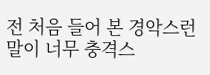전 처음 들어 본 경악스런 말이 너무 충격스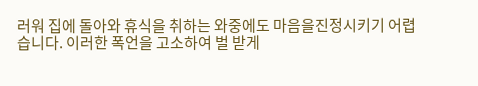러워 집에 돌아와 휴식을 취하는 와중에도 마음을진정시키기 어렵습니다. 이러한 폭언을 고소하여 벌 받게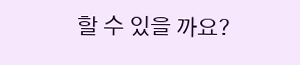할 수 있을 까요?